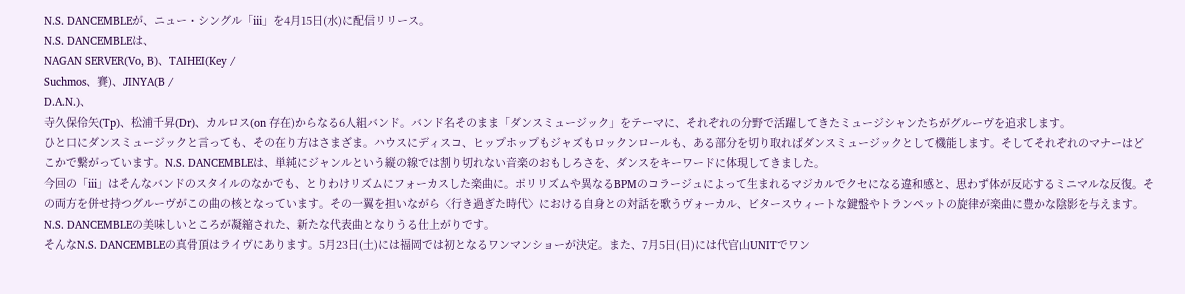N.S. DANCEMBLEが、ニュー・シングル「iii」を4月15日(水)に配信リリース。
N.S. DANCEMBLEは、
NAGAN SERVER(Vo, B)、TAIHEI(Key /
Suchmos、賽)、JINYA(B /
D.A.N.)、
寺久保伶矢(Tp)、松浦千昇(Dr)、カルロス(on 存在)からなる6人組バンド。バンド名そのまま「ダンスミュージック」をテーマに、それぞれの分野で活躍してきたミュージシャンたちがグルーヴを追求します。
ひと口にダンスミュージックと言っても、その在り方はさまざま。ハウスにディスコ、ヒップホップもジャズもロックンロールも、ある部分を切り取ればダンスミュージックとして機能します。そしてそれぞれのマナーはどこかで繋がっています。N.S. DANCEMBLEは、単純にジャンルという縦の線では割り切れない音楽のおもしろさを、ダンスをキーワードに体現してきました。
今回の「iii」はそんなバンドのスタイルのなかでも、とりわけリズムにフォーカスした楽曲に。ポリリズムや異なるBPMのコラージュによって生まれるマジカルでクセになる違和感と、思わず体が反応するミニマルな反復。その両方を併せ持つグルーヴがこの曲の核となっています。その一翼を担いながら〈行き過ぎた時代〉における自身との対話を歌うヴォーカル、ビタースウィートな鍵盤やトランペットの旋律が楽曲に豊かな陰影を与えます。N.S. DANCEMBLEの美味しいところが凝縮された、新たな代表曲となりうる仕上がりです。
そんなN.S. DANCEMBLEの真骨頂はライヴにあります。5月23日(土)には福岡では初となるワンマンショーが決定。また、7月5日(日)には代官山UNITでワン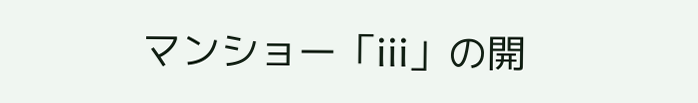マンショー「iii」の開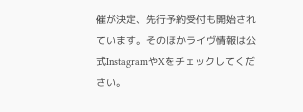催が決定、先行予約受付も開始されています。そのほかライヴ情報は公式InstagramやXをチェックしてください。